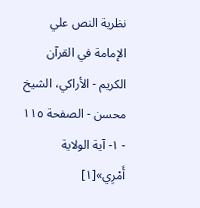نظرية النص علي الإمامة في القرآن الكريم - الأراكي، الشيخ محسن - الصفحة ١١٥ - ١- آية الولاية
أَمْرِي»[١]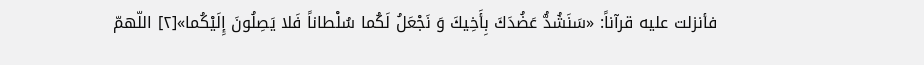فأنزلت عليه قرآناً: «سَنَشُدُّ عَضُدَكَ بِأَخِيكَ وَ نَجْعَلُ لَكُما سُلْطاناً فَلا يَصِلُونَ إِلَيْكُما»[٢] اللّهمّ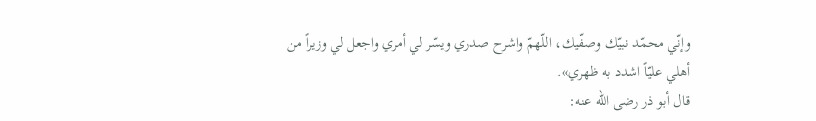وإنّي محمّد نبيّك وصفّيك، اللّهمّ واشرح صدري ويسّر لي أمري واجعل لي وزيراً من أهلي عليّاً اشدد به ظهري».
قال أبو ذر رضى الله عنه: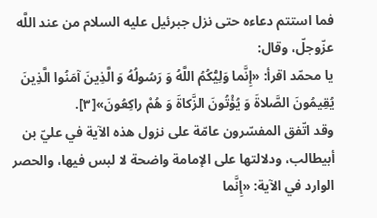فما استتم دعاءه حتى نزل جبرئيل عليه السلام من عند اللَّه عزّوجلّ، وقال:
يا محمّد اقرأ: «إِنَّما وَلِيُّكُمُ اللَّهُ وَ رَسُولُهُ وَ الَّذِينَ آمَنُوا الَّذِينَ يُقِيمُونَ الصَّلاةَ وَ يُؤْتُونَ الزَّكاةَ وَ هُمْ راكِعُونَ»[٣].
وقد اتّفق المفسّرون عامّة على نزول هذه الآية في عليّ بن أبيطالب، ودلالتها على الإمامة واضحة لا لبس فيها، والحصر الوارد في الآية: «إِنَّما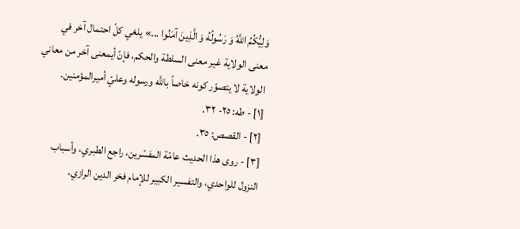وَلِيُّكُمُ اللَّهُ وَ رَسُولُهُ وَ الَّذِينَ آمَنُوا ...» يلغي كلّ احتمال آخر في معنى الولاية غير معنى السلطة والحكم، فإنّ أيمعنى آخر من معاني الولاية لا يتصوّر كونه خاصاً باللَّه ورسوله وعليّ أميرالمؤمنين.
[١] - طه: ٢٥- ٣٢.
[٢] - القصص: ٣٥.
[٣] - روى هذا الحديث عامّة المفسّرين، راجع الطبري، وأسباب النزول للواحدي، والتفسير الكبير للإمام فخر الدين الرازي،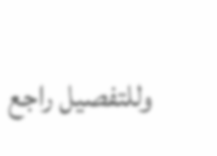وللتفصيل راجع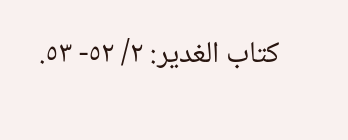كتاب الغدير: ٢/ ٥٢- ٥٣.